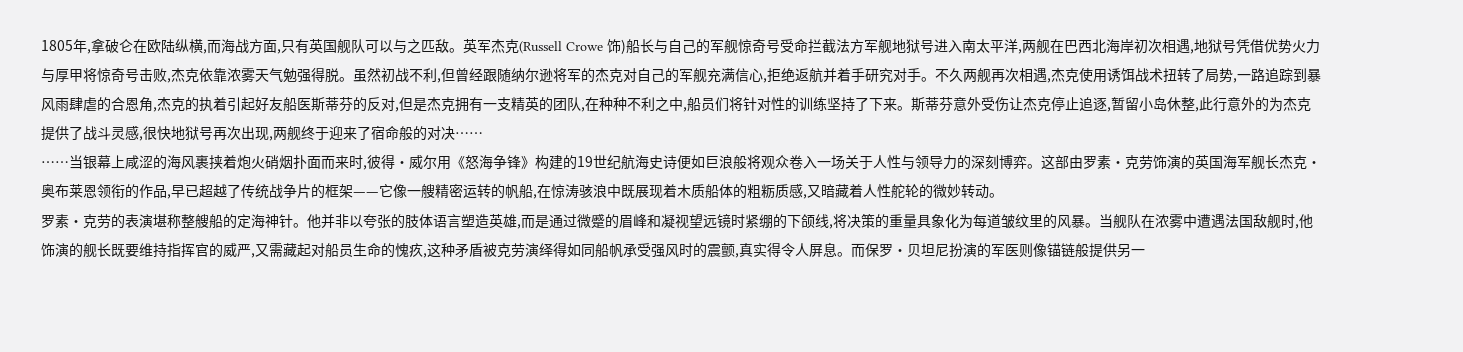1805年,拿破仑在欧陆纵横,而海战方面,只有英国舰队可以与之匹敌。英军杰克(Russell Crowe 饰)船长与自己的军舰惊奇号受命拦截法方军舰地狱号进入南太平洋,两舰在巴西北海岸初次相遇,地狱号凭借优势火力与厚甲将惊奇号击败,杰克依靠浓雾天气勉强得脱。虽然初战不利,但曾经跟随纳尔逊将军的杰克对自己的军舰充满信心,拒绝返航并着手研究对手。不久两舰再次相遇,杰克使用诱饵战术扭转了局势,一路追踪到暴风雨肆虐的合恩角,杰克的执着引起好友船医斯蒂芬的反对,但是杰克拥有一支精英的团队,在种种不利之中,船员们将针对性的训练坚持了下来。斯蒂芬意外受伤让杰克停止追逐,暂留小岛休整,此行意外的为杰克提供了战斗灵感,很快地狱号再次出现,两舰终于迎来了宿命般的对决……
……当银幕上咸涩的海风裹挟着炮火硝烟扑面而来时,彼得·威尔用《怒海争锋》构建的19世纪航海史诗便如巨浪般将观众卷入一场关于人性与领导力的深刻博弈。这部由罗素·克劳饰演的英国海军舰长杰克·奥布莱恩领衔的作品,早已超越了传统战争片的框架——它像一艘精密运转的帆船,在惊涛骇浪中既展现着木质船体的粗粝质感,又暗藏着人性舵轮的微妙转动。
罗素·克劳的表演堪称整艘船的定海神针。他并非以夸张的肢体语言塑造英雄,而是通过微蹙的眉峰和凝视望远镜时紧绷的下颌线,将决策的重量具象化为每道皱纹里的风暴。当舰队在浓雾中遭遇法国敌舰时,他饰演的舰长既要维持指挥官的威严,又需藏起对船员生命的愧疚,这种矛盾被克劳演绎得如同船帆承受强风时的震颤,真实得令人屏息。而保罗·贝坦尼扮演的军医则像锚链般提供另一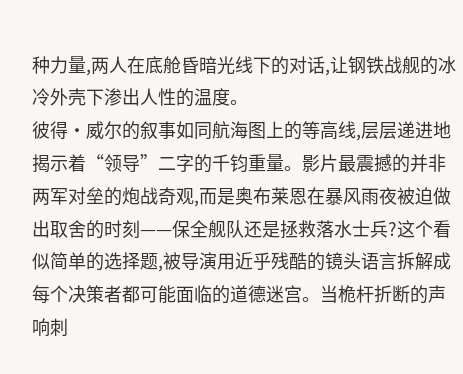种力量,两人在底舱昏暗光线下的对话,让钢铁战舰的冰冷外壳下渗出人性的温度。
彼得·威尔的叙事如同航海图上的等高线,层层递进地揭示着“领导”二字的千钧重量。影片最震撼的并非两军对垒的炮战奇观,而是奥布莱恩在暴风雨夜被迫做出取舍的时刻——保全舰队还是拯救落水士兵?这个看似简单的选择题,被导演用近乎残酷的镜头语言拆解成每个决策者都可能面临的道德迷宫。当桅杆折断的声响刺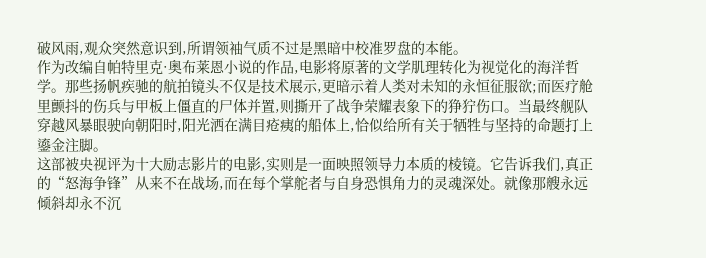破风雨,观众突然意识到,所谓领袖气质不过是黑暗中校准罗盘的本能。
作为改编自帕特里克·奥布莱恩小说的作品,电影将原著的文学肌理转化为视觉化的海洋哲学。那些扬帆疾驰的航拍镜头不仅是技术展示,更暗示着人类对未知的永恒征服欲;而医疗舱里颤抖的伤兵与甲板上僵直的尸体并置,则撕开了战争荣耀表象下的狰狞伤口。当最终舰队穿越风暴眼驶向朝阳时,阳光洒在满目疮痍的船体上,恰似给所有关于牺牲与坚持的命题打上鎏金注脚。
这部被央视评为十大励志影片的电影,实则是一面映照领导力本质的棱镜。它告诉我们,真正的“怒海争锋”从来不在战场,而在每个掌舵者与自身恐惧角力的灵魂深处。就像那艘永远倾斜却永不沉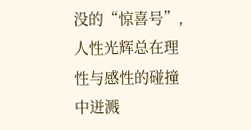没的“惊喜号”,人性光辉总在理性与感性的碰撞中迸溅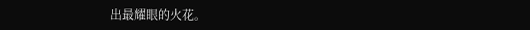出最耀眼的火花。